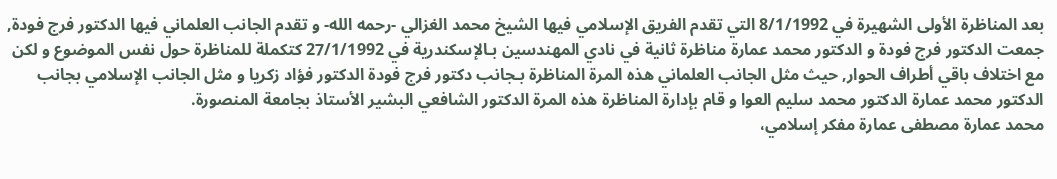بعد المناظرة الأولى الشهيرة في 8/1/1992 التي تقدم الفريق الإسلامي فيها الشيخ محمد الغزالي -رحمه الله- و تقدم الجانب العلماني فيها الدكتور فرج فودة, جمعت الدكتور فرج فودة و الدكتور محمد عمارة مناظرة ثانية في نادي المهندسين بـالإسكندرية في 27/1/1992 كتكملة للمناظرة حول نفس الموضوع و لكن مع اختلاف باقي أطراف الحوار, حيث مثل الجانب العلماني هذه المرة المناظرة بـجانب دكتور فرج فودة الدكتور فؤاد زكريا و مثل الجانب الإسلامي بجانب الدكتور محمد عمارة الدكتور محمد سليم العوا و قام بإدارة المناظرة هذه المرة الدكتور الشافعي البشير الأستاذ بجامعة المنصورة.
محمد عمارة مصطفى عمارة مفكر إسلامي،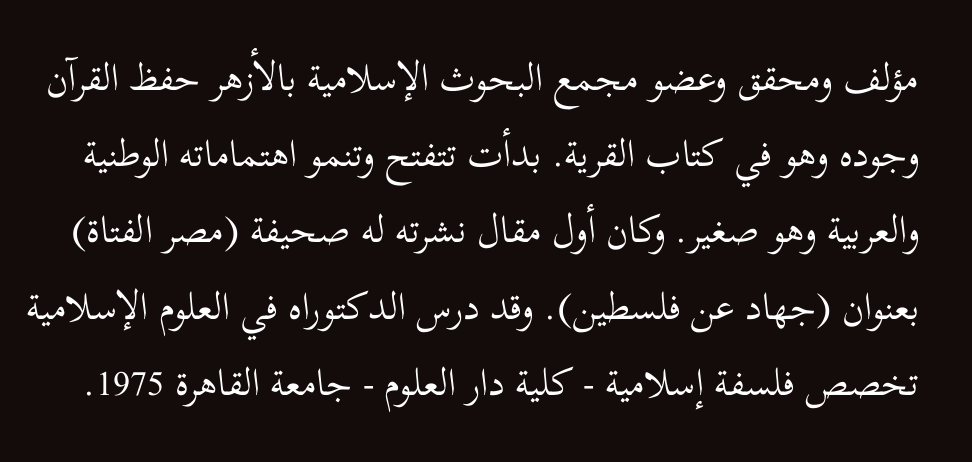مؤلف ومحقق وعضو مجمع البحوث الإسلامية بالأزهر حفظ القرآن وجوده وهو في كتاب القرية. بدأت تتفتح وتنمو اهتماماته الوطنية والعربية وهو صغير. وكان أول مقال نشرته له صحيفة (مصر الفتاة) بعنوان (جهاد عن فلسطين). وقد درس الدكتوراه في العلوم الإسلامية تخصص فلسفة إسلامية - كلية دار العلوم - جامعة القاهرة 1975.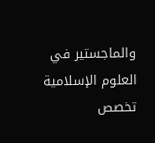والماجستير في العلوم الإسلامية تخصص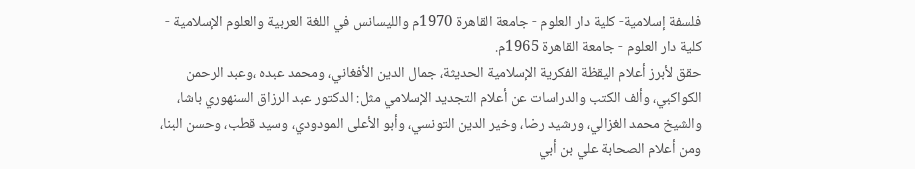فلسفة إسلامية- كلية دار العلوم - جامعة القاهرة 1970م والليسانس في اللغة العربية والعلوم الإسلامية - كلية دار العلوم - جامعة القاهرة 1965م.
حقق لأبرز أعلام اليقظة الفكرية الإسلامية الحديثة، جمال الدين الأفغاني، ومحمد عبده ،وعبد الرحمن الكواكبي، وألف الكتب والدراسات عن أعلام التجديد الإسلامي مثل: الدكتور عبد الرزاق السنهوري باشا، والشيخ محمد الغزالي، ورشيد رضا، وخير الدين التونسي، وأبو الأعلى المودودي، وسيد قطب، وحسن البنا، ومن أعلام الصحابة علي بن أبي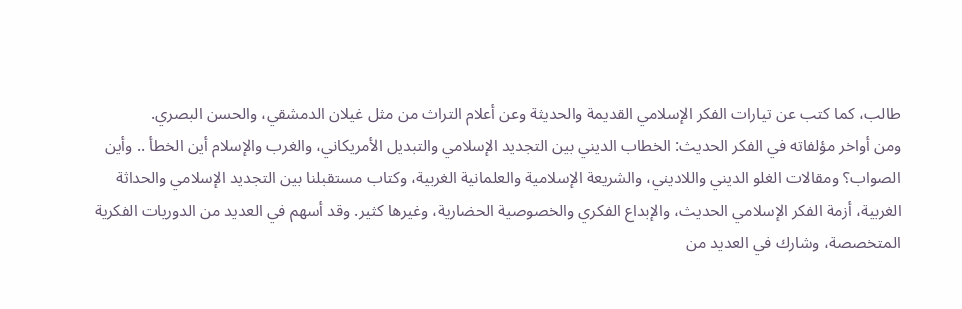طالب، كما كتب عن تيارات الفكر الإسلامي القديمة والحديثة وعن أعلام التراث من مثل غيلان الدمشقي، والحسن البصري.
ومن أواخر مؤلفاته في الفكر الحديث: الخطاب الديني بين التجديد الإسلامي والتبديل الأمريكاني، والغرب والإسلام أين الخطأ .. وأين الصواب؟ ومقالات الغلو الديني واللاديني، والشريعة الإسلامية والعلمانية الغربية، وكتاب مستقبلنا بين التجديد الإسلامي والحداثة الغربية، أزمة الفكر الإسلامي الحديث، والإبداع الفكري والخصوصية الحضارية، وغيرها كثير. وقد أسهم في العديد من الدوريات الفكرية المتخصصة، وشارك في العديد من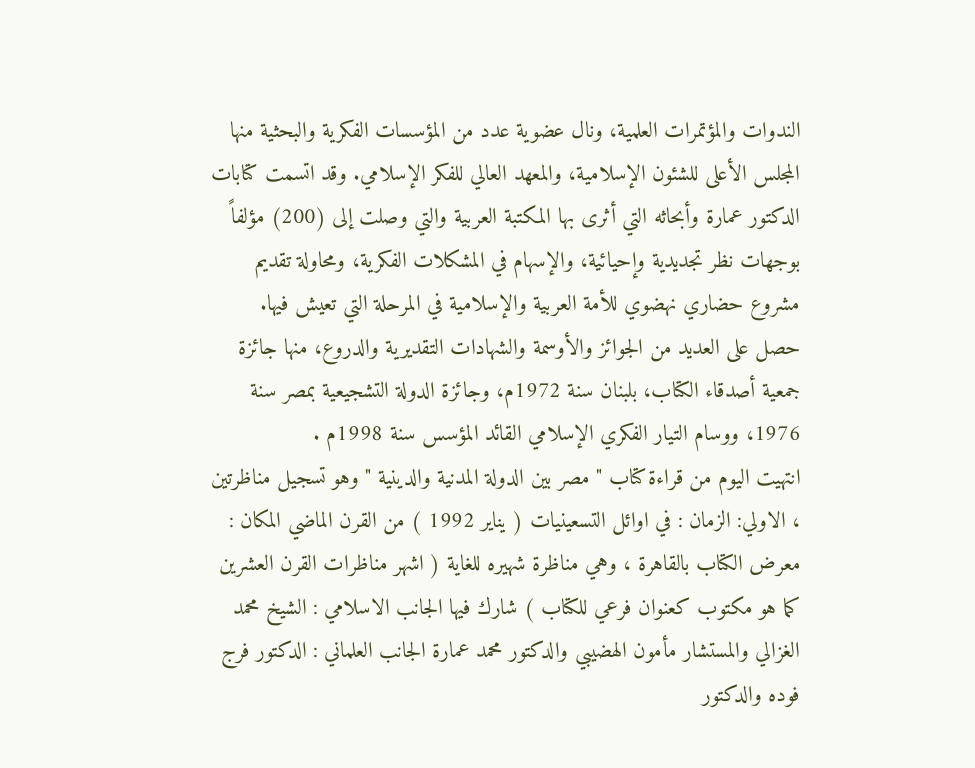الندوات والمؤتمرات العلمية، ونال عضوية عدد من المؤسسات الفكرية والبحثية منها المجلس الأعلى للشئون الإسلامية، والمعهد العالي للفكر الإسلامي. وقد اتسمت كتابات الدكتور عمارة وأبحاثه التي أثرى بها المكتبة العربية والتي وصلت إلى (200) مؤلفاً بوجهات نظر تجديدية وإحيائية، والإسهام في المشكلات الفكرية، ومحاولة تقديم مشروع حضاري نهضوي للأمة العربية والإسلامية في المرحلة التي تعيش فيها.
حصل على العديد من الجوائز والأوسمة والشهادات التقديرية والدروع، منها جائزة جمعية أصدقاء الكتاب، بلبنان سنة 1972م، وجائزة الدولة التشجيعية بمصر سنة 1976، ووسام التيار الفكري الإسلامي القائد المؤسس سنة 1998م .
انتهيت اليوم من قراءة كتاب " مصر بين الدولة المدنية والدينية " وهو تسجيل مناظرتين ، الاولي: الزمان : في اوائل التسعينيات ( يناير 1992 ) من القرن الماضي المكان : معرض الكتاب بالقاهرة ، وهي مناظرة شهيره للغاية ( اشهر مناظرات القرن العشرين كما هو مكتوب كعنوان فرعي للكتاب ) شارك فيها الجانب الاسلامي : الشيخ محمد الغزالي والمستشار مأمون الهضيبي والدكتور محمد عمارة الجانب العلماني : الدكتور فرج فوده والدكتور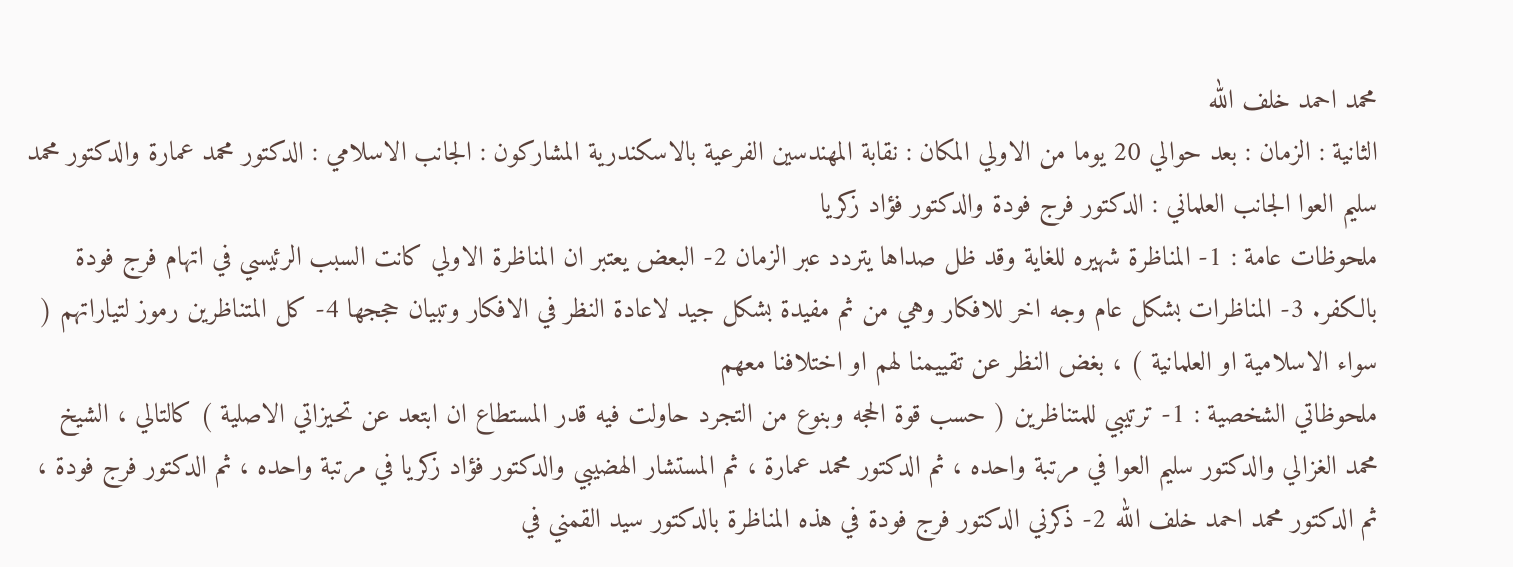محمد احمد خلف الله
الثانية : الزمان : بعد حوالي 20 يوما من الاولي المكان : نقابة المهندسين الفرعية بالاسكندرية المشاركون : الجانب الاسلامي : الدكتور محمد عمارة والدكتور محمد سليم العوا الجانب العلماني : الدكتور فرج فودة والدكتور فؤاد زكريا
ملحوظات عامة : 1- المناظرة شهيره للغاية وقد ظل صداها يتردد عبر الزمان 2- البعض يعتبر ان المناظرة الاولي كانت السبب الرئيسي في اتهام فرج فودة بالكفر. 3- المناظرات بشكل عام وجه اخر للافكار وهي من ثم مفيدة بشكل جيد لاعادة النظر في الافكار وتبيان حججها 4- كل المتناظرين رموز لتياراتهم ( سواء الاسلامية او العلمانية ) ، بغض النظر عن تقييمنا لهم او اختلافنا معهم
ملحوظاتي الشخصية : 1- ترتيبي للمتناظرين ( حسب قوة الحجه وبنوع من التجرد حاولت فيه قدر المستطاع ان ابتعد عن تحيزاتي الاصلية ) كالتالي ، الشيخ محمد الغزالي والدكتور سليم العوا في مرتبة واحده ، ثم الدكتور محمد عمارة ، ثم المستشار الهضيبي والدكتور فؤاد زكريا في مرتبة واحده ، ثم الدكتور فرج فودة ، ثم الدكتور محمد احمد خلف الله 2- ذكرني الدكتور فرج فودة في هذه المناظرة بالدكتور سيد القمني في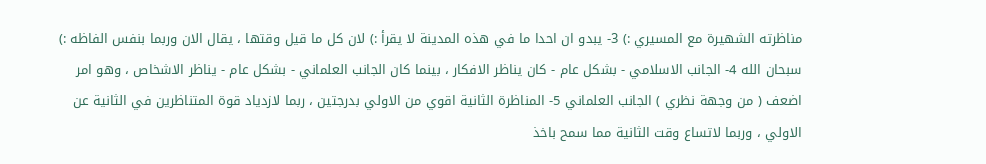مناظرته الشهيرة مع المسيري :) 3- يبدو ان احدا ما في هذه المدينة لا يقرأ :) لان كل ما قيل وقتها ، يقال الان وربما بنفس الفاظه :) سبحان الله 4- الجانب الاسلامي - بشكل عام - كان يناظر الافكار ، بينما كان الجانب العلماني - بشكل عام - يناظر الاشخاص ، وهو امر اضعف ( من وجهة نظري ) الجانب العلماني 5- المناظرة الثانية اقوي من الاولي بدرجتين ، ربما لازدياد قوة المتناظرين في الثانية عن الاولي ، وربما لاتساع وقت الثانية مما سمح باخذ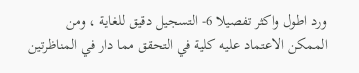ورد اطول واكثر تفصيلا 6- التسجيل دقيق للغاية ، ومن الممكن الاعتماد عليه كلية في التحقق مما دار في المناظرتين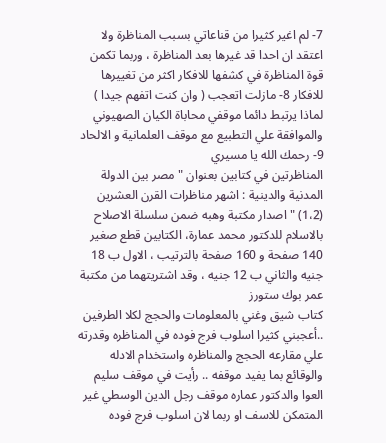7- لم اغير كثيرا من قناعاتي بسبب المناظرة ولا اعتقد ان احدا قد غيرها بعد المناظرة ، وربما تكمن قوة المناظرة في كشفها للافكار اكثر من تغييرها للافكار 8- مازلت اتعجب ( وان كنت اتفهم جيدا ) لماذا يرتبط دائما موقفي محاباة الكيان الصهيوني والموافقة علي التطبيع مع موقف العلمانية و الالحاد 9- رحمك الله يا مسيري
المناظرتين في كتابين بعنوان " مصر بين الدولة المدنية والدينية : اشهر مناظرات القرن العشرين (1،2) " اصدار مكتبة وهبه ضمن سلسلة الاصلاح بالاسلام للدكتور محمد عمارة، الكتابين قطع صغير 140 صفحة و 160 صفحة بالترتيب ، الاول ب 18 جنيه والثاني ب 12 جنيه ، وقد اشتريتهما من مكتبة عمر بوك ستورز
كتاب شيق وغني بالمعلومات والحجج لكلا الطرفين ..أعجبني كثيرا اسلوب فرج فوده في المناظره وقدرته علي مقارعه الحجج والمناظره واستخدام الادله والوقائع بما يفيد موقفه .. رأيت في موقف سليم العوا والدكتور عماره موقف رجل الدين الوسطي غير المتمكن للاسف او ربما لان اسلوب فرج فوده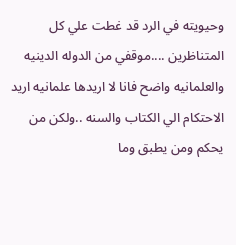وحيويته في الرد قد غطت علي كل المتناظرين ....موقفي من الدوله الدينيه والعلمانيه واضح فانا لا اريدها علمانيه اريد الاحتكام الي الكتاب والسنه ..ولكن من يحكم ومن يطبق وما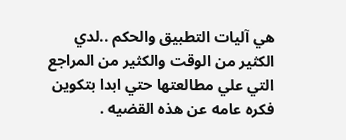هي آليات التطبيق والحكم ..لدي الكثير من الوقت والكثير من المراجع التي علي مطالعتها حتي ابدا بتكوين فكره عامه عن هذه القضيه .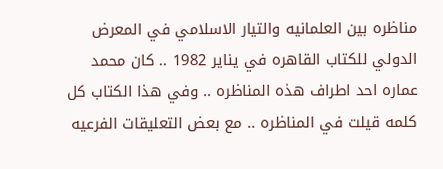مناظره بين العلمانيه والتيار الاسلامي في المعرض الدولي للكتاب القاهره في يناير 1982 .. كان محمد عماره احد اطراف هذه المناظره .. وفي هذا الكتاب كل كلمه قيلت في المناظره .. مع بعض التعليقات الفرعيه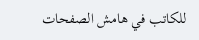للكاتب في هامش الصفحات